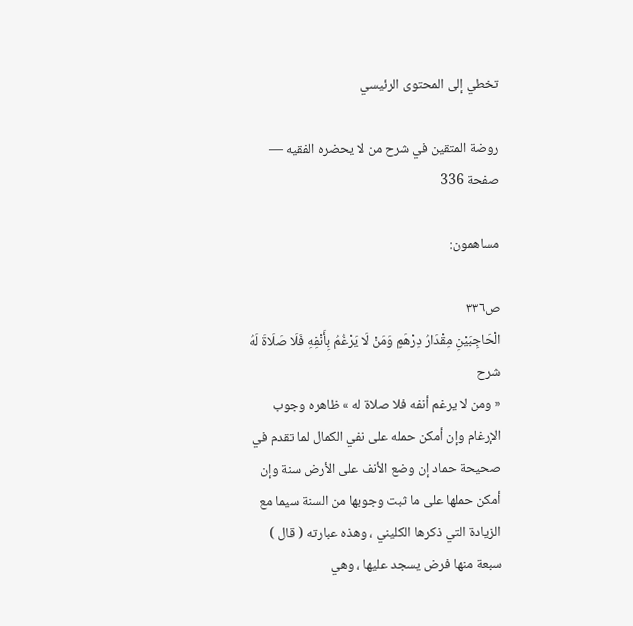تخطي إلى المحتوى الرئيسي

روضة المتقين في شرح من لا يحضره الفقيه — صفحة 336

مساهمون:

ص٣٣٦
الْحَاجِبَيْنِ مِقْدَارُ دِرْهَمٍ وَمَنْ لَا يَرْغُمُ بِأَنْفِهِ فَلَا صَلَاةَ لَهُ
شرح
« ومن لا يرغم أنفه فلا صلاة له » ظاهره وجوب الإرغام وإن أمكن حمله على نفي الكمال لما تقدم في صحيحة حماد إن وضع الأنف على الأرض سنة وإن أمكن حملها على ما ثبت وجوبها من السنة سيما مع الزيادة التي ذكرها الكليني ، وهذه عبارته ( قال ) سبعة منها فرض يسجد عليها ، وهي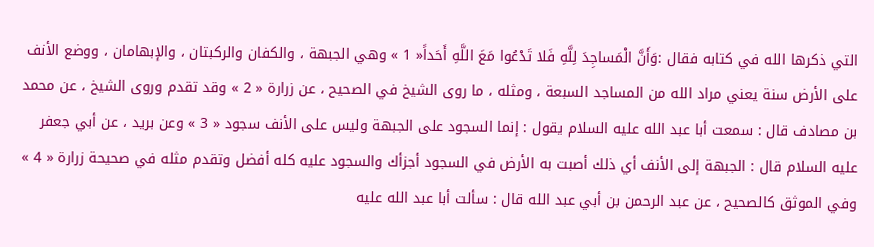التي ذكرها الله في كتابه فقال :وَأَنَّ الْمَساجِدَ لِلَّهِ فَلا تَدْعُوا مَعَ اللَّهِ أَحَداً« 1 » وهي الجبهة ، والكفان والركبتان ، والإبهامان ، ووضع الأنف على الأرض سنة يعني مراد الله من المساجد السبعة ، ومثله ، ما روى الشيخ في الصحيح ، عن زرارة « 2 » وقد تقدم وروى الشيخ ، عن محمد بن مصادف قال : سمعت أبا عبد الله عليه السلام يقول : إنما السجود على الجبهة وليس على الأنف سجود « 3 » وعن بريد ، عن أبي جعفر عليه السلام قال : الجبهة إلى الأنف أي ذلك أصبت به الأرض في السجود أجزأك والسجود عليه كله أفضل وتقدم مثله في صحيحة زرارة « 4 » وفي الموثق كالصحيح ، عن عبد الرحمن بن أبي عبد الله قال : سألت أبا عبد الله عليه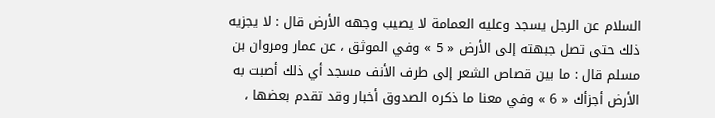السلام عن الرجل يسجد وعليه العمامة لا يصيب وجهه الأرض قال : لا يجزيه ذلك حتى تصل جبهته إلى الأرض « 5 » وفي الموثق ، عن عمار ومروان بن مسلم قال : ما بين قصاص الشعر إلى طرف الأنف مسجد أي ذلك أصبت به الأرض أجزأك « 6 » وفي معنا ما ذكره الصدوق أخبار وقد تقدم بعضها ،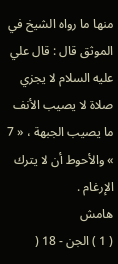منها ما رواه الشيخ في الموثق قال : قال علي عليه السلام لا يجزي صلاة لا يصيب الأنف ما يصيب الجبهة ، « 7 » والأحوط أن لا يترك الإرغام .
هامش
( 1 ) الجن - 18 (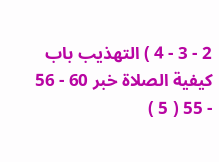2 - 3 - 4 ) التهذيب باب كيفية الصلاة خبر 60 - 56 - 55 ( 5 )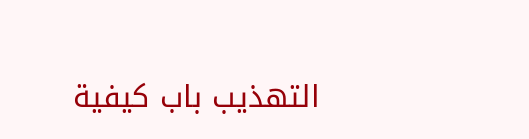التهذيب باب كيفية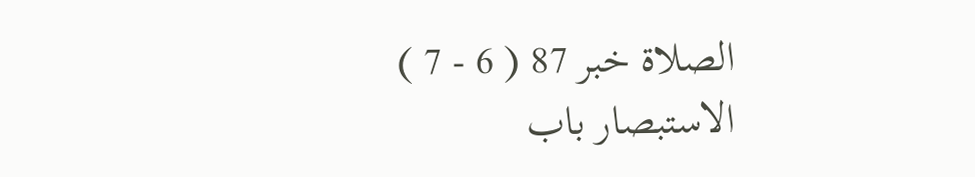الصلاة خبر 87 ( 6 - 7 ) الاستبصار باب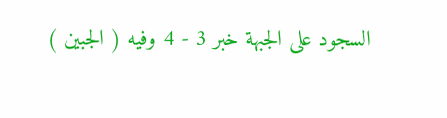السجود على الجبهة خبر 3 - 4 وفيه ( الجبين )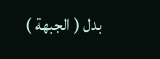بدل ( الجبهة )